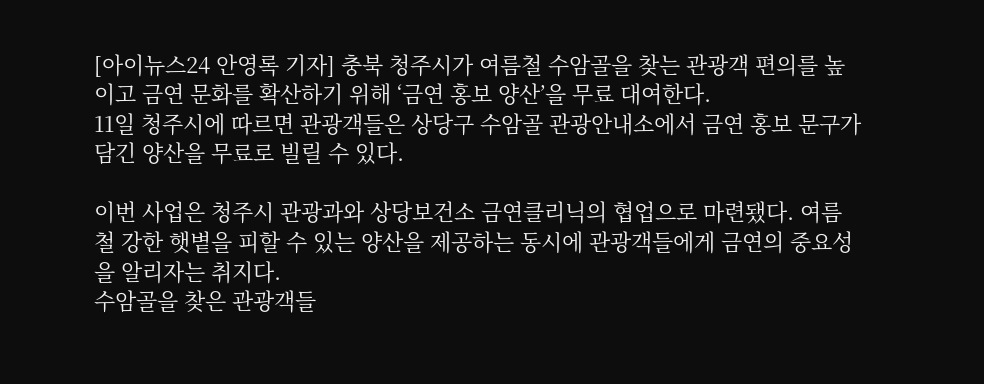[아이뉴스24 안영록 기자] 충북 청주시가 여름철 수암골을 찾는 관광객 편의를 높이고 금연 문화를 확산하기 위해 ‘금연 홍보 양산’을 무료 대여한다.
11일 청주시에 따르면 관광객들은 상당구 수암골 관광안내소에서 금연 홍보 문구가 담긴 양산을 무료로 빌릴 수 있다.

이번 사업은 청주시 관광과와 상당보건소 금연클리닉의 협업으로 마련됐다. 여름철 강한 햇볕을 피할 수 있는 양산을 제공하는 동시에 관광객들에게 금연의 중요성을 알리자는 취지다.
수암골을 찾은 관광객들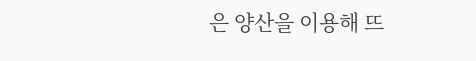은 양산을 이용해 뜨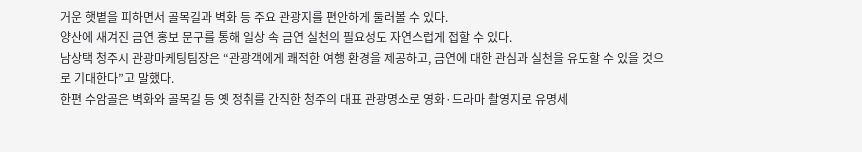거운 햇볕을 피하면서 골목길과 벽화 등 주요 관광지를 편안하게 둘러볼 수 있다.
양산에 새겨진 금연 홍보 문구를 통해 일상 속 금연 실천의 필요성도 자연스럽게 접할 수 있다.
남상택 청주시 관광마케팅팀장은 “관광객에게 쾌적한 여행 환경을 제공하고, 금연에 대한 관심과 실천을 유도할 수 있을 것으로 기대한다”고 말했다.
한편 수암골은 벽화와 골목길 등 옛 정취를 간직한 청주의 대표 관광명소로 영화·드라마 촬영지로 유명세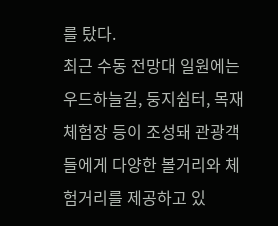를 탔다.
최근 수동 전망대 일원에는 우드하늘길, 둥지쉼터, 목재체험장 등이 조성돼 관광객들에게 다양한 볼거리와 체험거리를 제공하고 있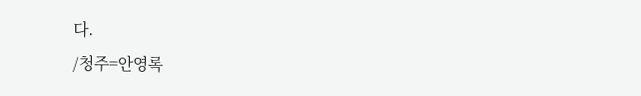다.
/청주=안영록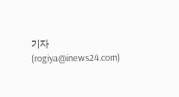기자(rogiya@inews24.com)